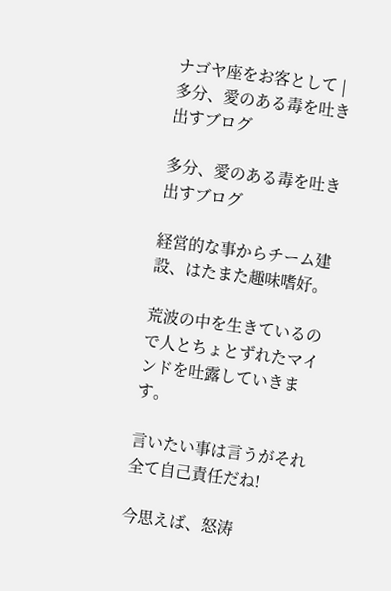ナゴヤ座をお客として | 多分、愛のある毒を吐き出すブログ

多分、愛のある毒を吐き出すブログ

経営的な事からチーム建設、はたまた趣味嗜好。

荒波の中を生きているので人とちょとずれたマインドを吐露していきます。

言いたい事は言うがそれ全て自己責任だね!

今思えば、怒涛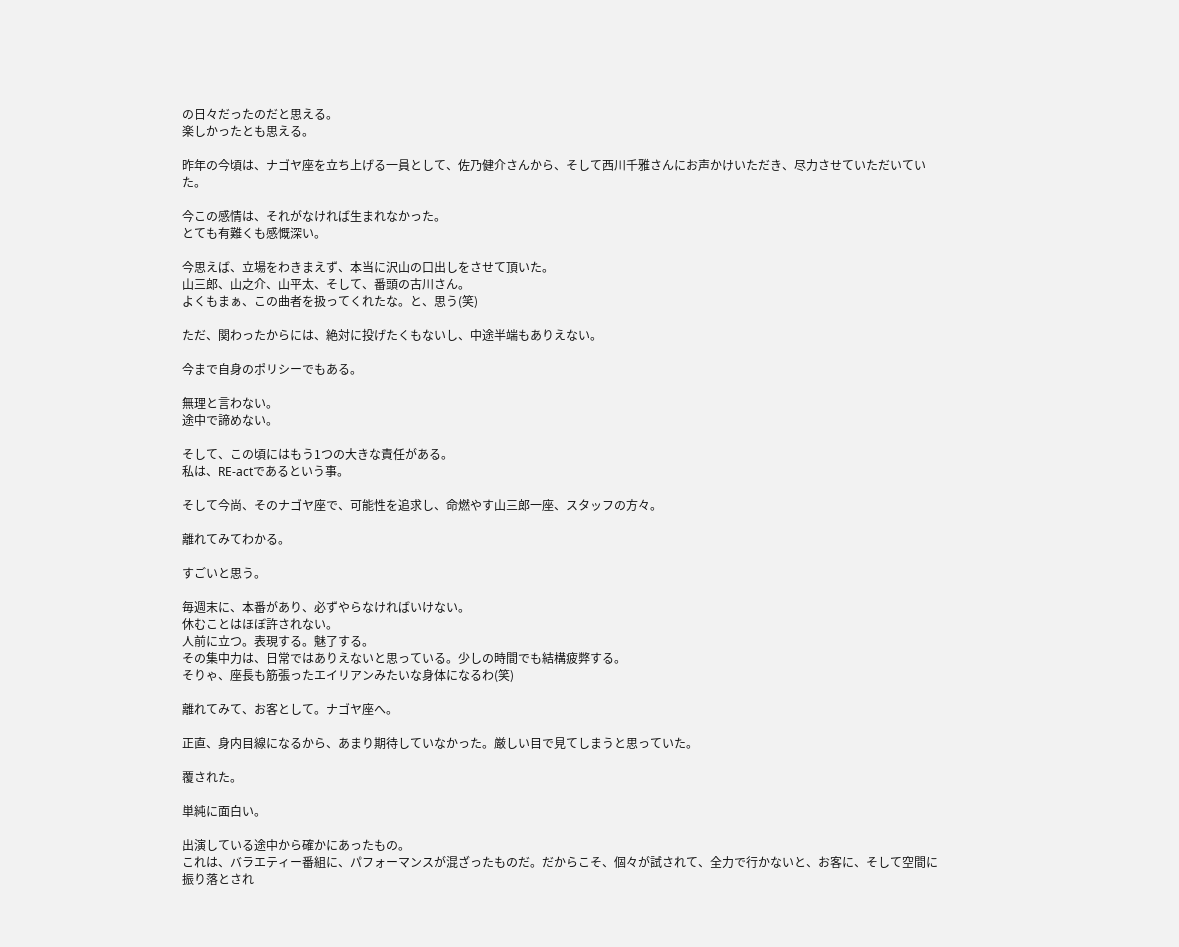の日々だったのだと思える。
楽しかったとも思える。

昨年の今頃は、ナゴヤ座を立ち上げる一員として、佐乃健介さんから、そして西川千雅さんにお声かけいただき、尽力させていただいていた。

今この感情は、それがなければ生まれなかった。
とても有難くも感慨深い。

今思えば、立場をわきまえず、本当に沢山の口出しをさせて頂いた。
山三郎、山之介、山平太、そして、番頭の古川さん。
よくもまぁ、この曲者を扱ってくれたな。と、思う(笑)

ただ、関わったからには、絶対に投げたくもないし、中途半端もありえない。

今まで自身のポリシーでもある。

無理と言わない。
途中で諦めない。

そして、この頃にはもう1つの大きな責任がある。
私は、RE-actであるという事。

そして今尚、そのナゴヤ座で、可能性を追求し、命燃やす山三郎一座、スタッフの方々。

離れてみてわかる。

すごいと思う。

毎週末に、本番があり、必ずやらなければいけない。
休むことはほぼ許されない。
人前に立つ。表現する。魅了する。
その集中力は、日常ではありえないと思っている。少しの時間でも結構疲弊する。
そりゃ、座長も筋張ったエイリアンみたいな身体になるわ(笑)

離れてみて、お客として。ナゴヤ座へ。

正直、身内目線になるから、あまり期待していなかった。厳しい目で見てしまうと思っていた。

覆された。

単純に面白い。

出演している途中から確かにあったもの。
これは、バラエティー番組に、パフォーマンスが混ざったものだ。だからこそ、個々が試されて、全力で行かないと、お客に、そして空間に振り落とされ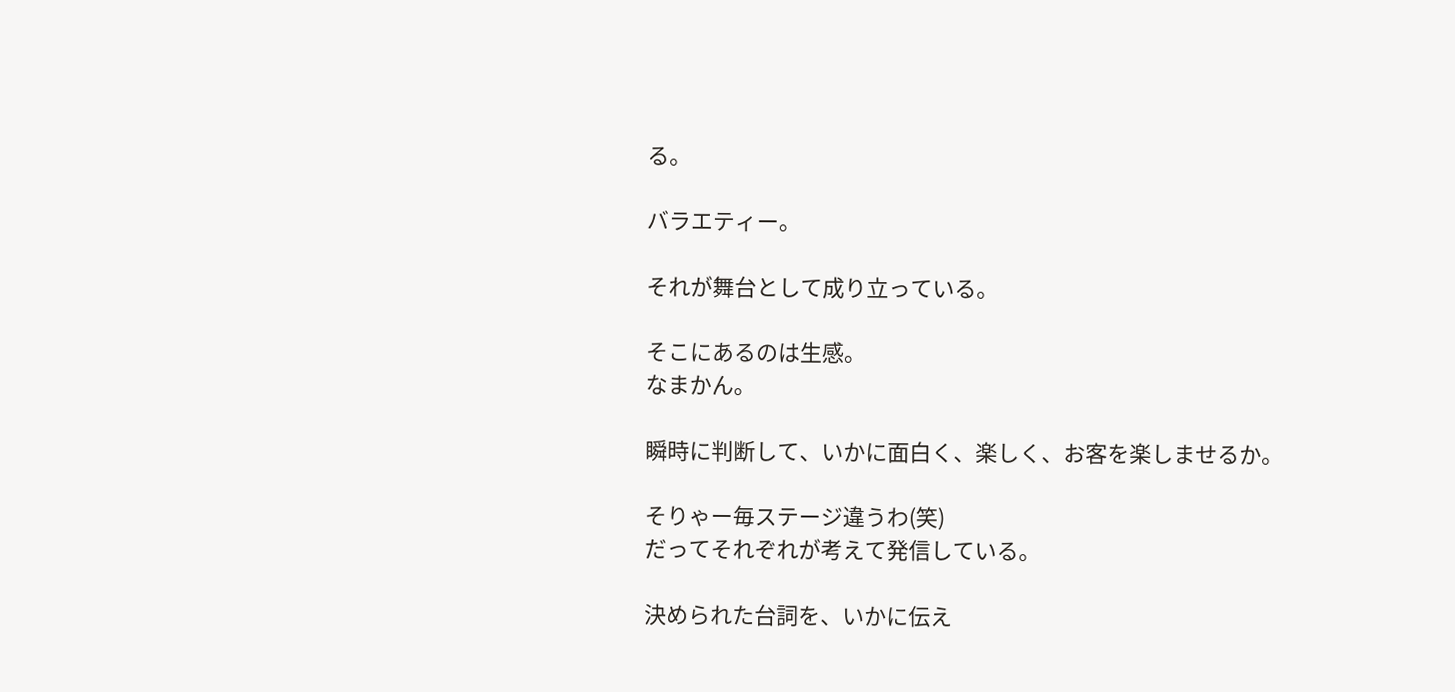る。

バラエティー。

それが舞台として成り立っている。

そこにあるのは生感。
なまかん。

瞬時に判断して、いかに面白く、楽しく、お客を楽しませるか。

そりゃー毎ステージ違うわ(笑)
だってそれぞれが考えて発信している。

決められた台詞を、いかに伝え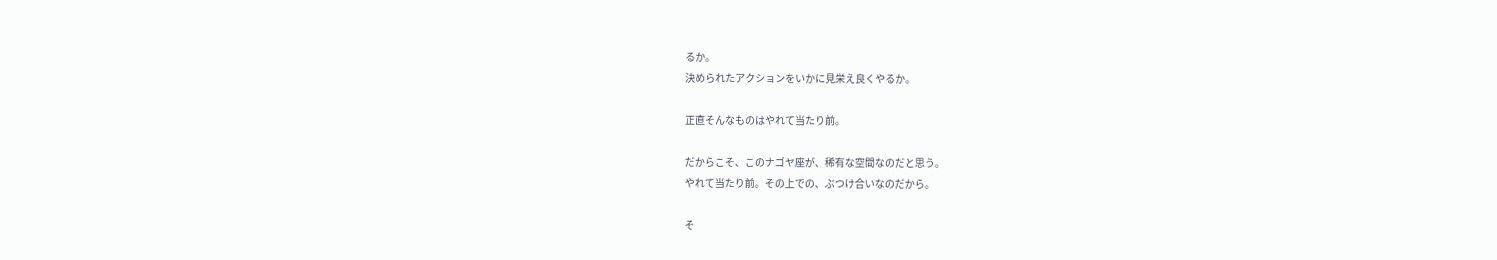るか。
決められたアクションをいかに見栄え良くやるか。

正直そんなものはやれて当たり前。

だからこそ、このナゴヤ座が、稀有な空間なのだと思う。
やれて当たり前。その上での、ぶつけ合いなのだから。

そ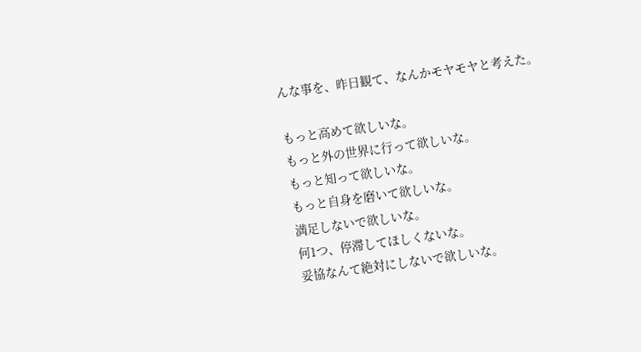んな事を、昨日観て、なんかモヤモヤと考えた。

もっと高めて欲しいな。
もっと外の世界に行って欲しいな。
もっと知って欲しいな。
もっと自身を磨いて欲しいな。
満足しないで欲しいな。
何1つ、停滞してほしくないな。
妥協なんて絶対にしないで欲しいな。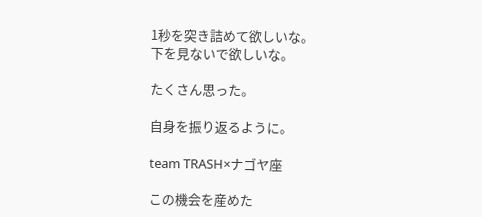1秒を突き詰めて欲しいな。
下を見ないで欲しいな。

たくさん思った。

自身を振り返るように。

team TRASH×ナゴヤ座

この機会を産めた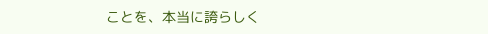ことを、本当に誇らしく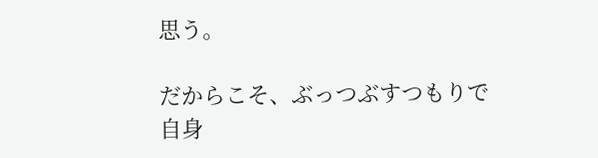思う。

だからこそ、ぶっつぶすつもりで自身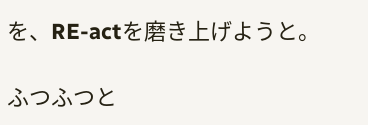を、RE-actを磨き上げようと。

ふつふつと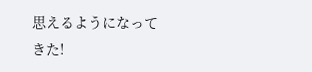思えるようになってきた!